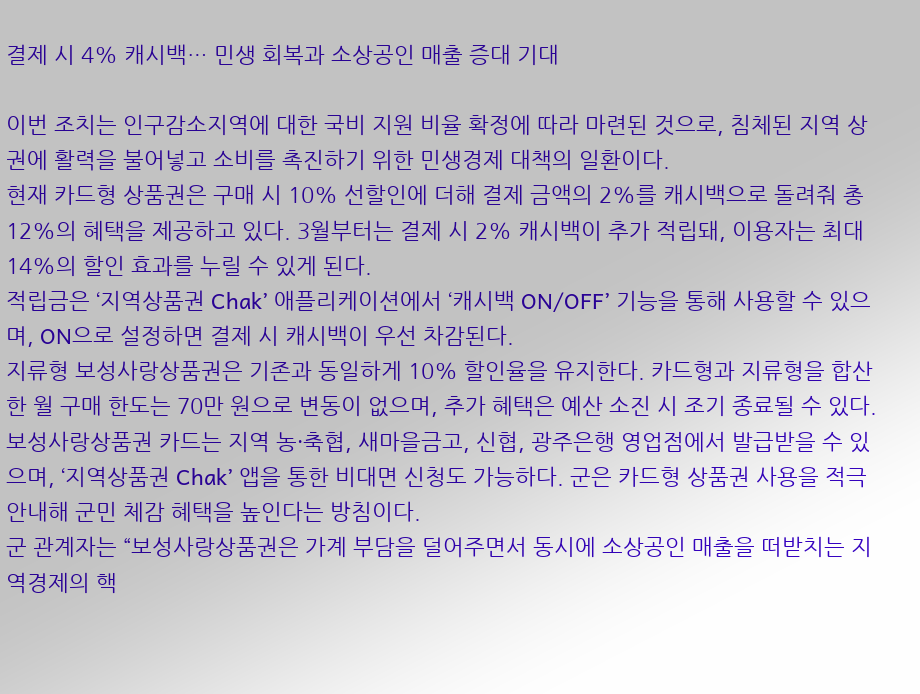결제 시 4% 캐시백… 민생 회복과 소상공인 매출 증대 기대

이번 조치는 인구감소지역에 대한 국비 지원 비율 확정에 따라 마련된 것으로, 침체된 지역 상권에 활력을 불어넣고 소비를 촉진하기 위한 민생경제 대책의 일환이다.
현재 카드형 상품권은 구매 시 10% 선할인에 더해 결제 금액의 2%를 캐시백으로 돌려줘 총 12%의 혜택을 제공하고 있다. 3월부터는 결제 시 2% 캐시백이 추가 적립돼, 이용자는 최대 14%의 할인 효과를 누릴 수 있게 된다.
적립금은 ‘지역상품권 Chak’ 애플리케이션에서 ‘캐시백 ON/OFF’ 기능을 통해 사용할 수 있으며, ON으로 설정하면 결제 시 캐시백이 우선 차감된다.
지류형 보성사랑상품권은 기존과 동일하게 10% 할인율을 유지한다. 카드형과 지류형을 합산한 월 구매 한도는 70만 원으로 변동이 없으며, 추가 혜택은 예산 소진 시 조기 종료될 수 있다.
보성사랑상품권 카드는 지역 농·축협, 새마을금고, 신협, 광주은행 영업점에서 발급받을 수 있으며, ‘지역상품권 Chak’ 앱을 통한 비대면 신청도 가능하다. 군은 카드형 상품권 사용을 적극 안내해 군민 체감 혜택을 높인다는 방침이다.
군 관계자는 “보성사랑상품권은 가계 부담을 덜어주면서 동시에 소상공인 매출을 떠받치는 지역경제의 핵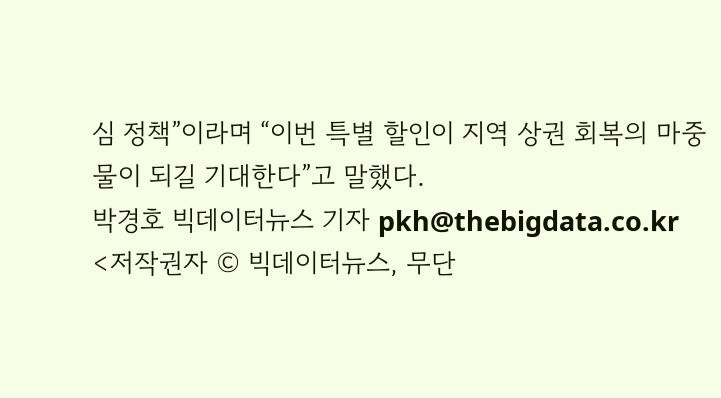심 정책”이라며 “이번 특별 할인이 지역 상권 회복의 마중물이 되길 기대한다”고 말했다.
박경호 빅데이터뉴스 기자 pkh@thebigdata.co.kr
<저작권자 © 빅데이터뉴스, 무단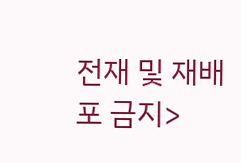전재 및 재배포 금지>